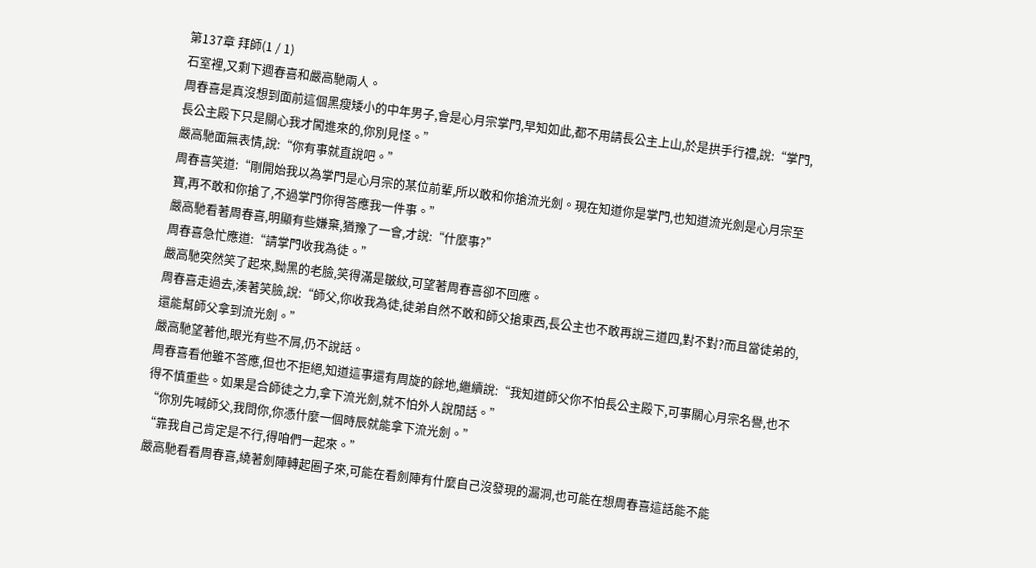第137章 拜師(1 / 1)
石室裡,又剩下週春喜和嚴高馳兩人。
周春喜是真沒想到面前這個黑瘦矮小的中年男子,會是心月宗掌門,早知如此,都不用請長公主上山,於是拱手行禮,說:“掌門,長公主殿下只是關心我才闖進來的,你別見怪。”
嚴高馳面無表情,說:“你有事就直說吧。”
周春喜笑道:“剛開始我以為掌門是心月宗的某位前輩,所以敢和你搶流光劍。現在知道你是掌門,也知道流光劍是心月宗至寶,再不敢和你搶了,不過掌門你得答應我一件事。”
嚴高馳看著周春喜,明顯有些嫌棄,猶豫了一會,才說:“什麼事?”
周春喜急忙應道:“請掌門收我為徒。”
嚴高馳突然笑了起來,黝黑的老臉,笑得滿是皺紋,可望著周春喜卻不回應。
周春喜走過去,湊著笑臉,說:“師父,你收我為徒,徒弟自然不敢和師父搶東西,長公主也不敢再說三道四,對不對?而且當徒弟的,還能幫師父拿到流光劍。”
嚴高馳望著他,眼光有些不屑,仍不說話。
周春喜看他雖不答應,但也不拒絕,知道這事還有周旋的餘地,繼續說:“我知道師父你不怕長公主殿下,可事關心月宗名譽,也不得不慎重些。如果是合師徒之力,拿下流光劍,就不怕外人說閒話。”
“你別先喊師父,我問你,你憑什麼一個時辰就能拿下流光劍。”
“靠我自己肯定是不行,得咱們一起來。”
嚴高馳看看周春喜,繞著劍陣轉起圈子來,可能在看劍陣有什麼自己沒發現的漏洞,也可能在想周春喜這話能不能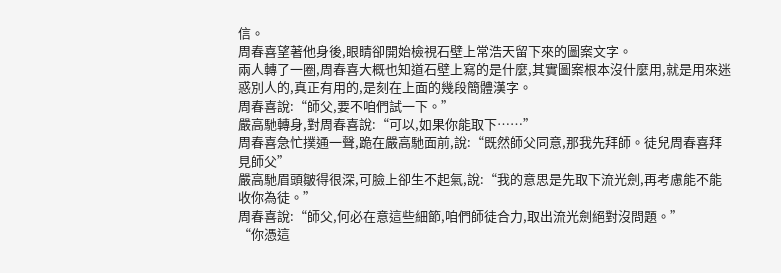信。
周春喜望著他身後,眼睛卻開始檢視石壁上常浩天留下來的圖案文字。
兩人轉了一圈,周春喜大概也知道石壁上寫的是什麼,其實圖案根本沒什麼用,就是用來迷惑別人的,真正有用的,是刻在上面的幾段簡體漢字。
周春喜說:“師父,要不咱們試一下。”
嚴高馳轉身,對周春喜說:“可以,如果你能取下……”
周春喜急忙撲通一聲,跪在嚴高馳面前,說:“既然師父同意,那我先拜師。徒兒周春喜拜見師父”
嚴高馳眉頭皺得很深,可臉上卻生不起氣,說:“我的意思是先取下流光劍,再考慮能不能收你為徒。”
周春喜說:“師父,何必在意這些細節,咱們師徒合力,取出流光劍絕對沒問題。”
“你憑這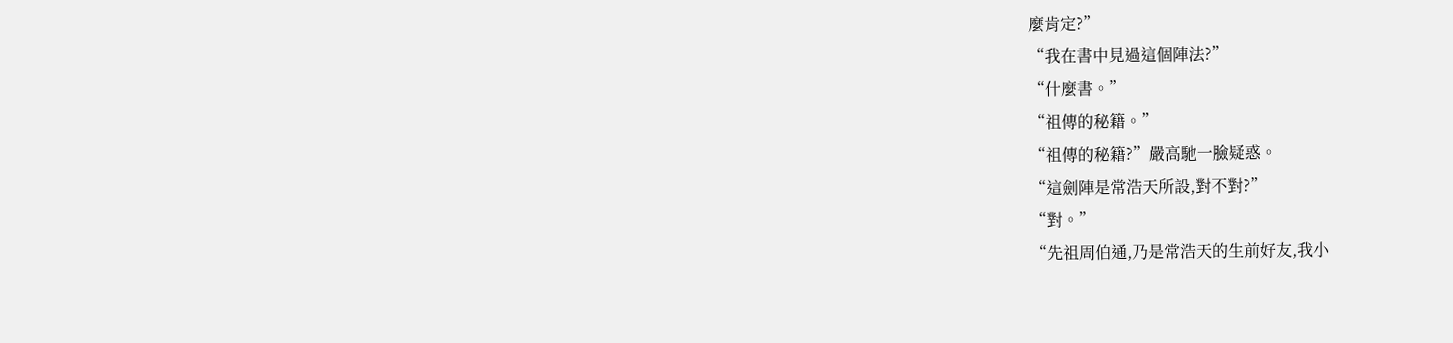麼肯定?”
“我在書中見過這個陣法?”
“什麼書。”
“祖傳的秘籍。”
“祖傳的秘籍?”嚴高馳一臉疑惑。
“這劍陣是常浩天所設,對不對?”
“對。”
“先祖周伯通,乃是常浩天的生前好友,我小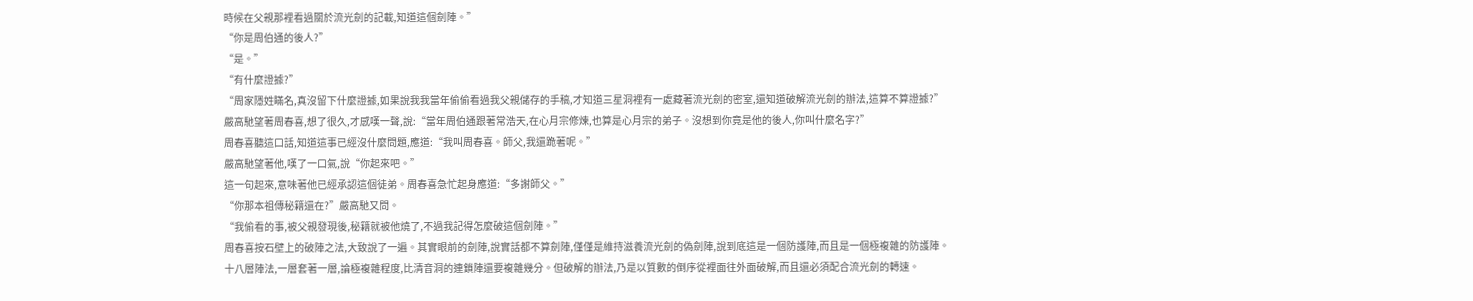時候在父親那裡看過關於流光劍的記載,知道這個劍陣。”
“你是周伯通的後人?”
“是。”
“有什麼證據?”
“周家隱姓瞞名,真沒留下什麼證據,如果說我我當年偷偷看過我父親儲存的手稿,才知道三星洞裡有一處藏著流光劍的密室,還知道破解流光劍的辦法,這算不算證據?”
嚴高馳望著周春喜,想了很久,才感嘆一聲,說:“當年周伯通跟著常浩天,在心月宗修煉,也算是心月宗的弟子。沒想到你竟是他的後人,你叫什麼名字?”
周春喜聽這口話,知道這事已經沒什麼問題,應道:“我叫周春喜。師父,我還跪著呢。”
嚴高馳望著他,嘆了一口氣,說“你起來吧。”
這一句起來,意味著他已經承認這個徒弟。周春喜急忙起身應道:“多謝師父。”
“你那本祖傳秘籍還在?”嚴高馳又問。
“我偷看的事,被父親發現後,秘籍就被他燒了,不過我記得怎麼破這個劍陣。”
周春喜按石壁上的破陣之法,大致說了一遍。其實眼前的劍陣,說實話都不算劍陣,僅僅是維持滋養流光劍的偽劍陣,說到底這是一個防護陣,而且是一個極複雜的防護陣。
十八層陣法,一層套著一層,論極複雜程度,比清音洞的連鎖陣還要複雜幾分。但破解的辦法,乃是以質數的倒序從裡面往外面破解,而且還必須配合流光劍的轉速。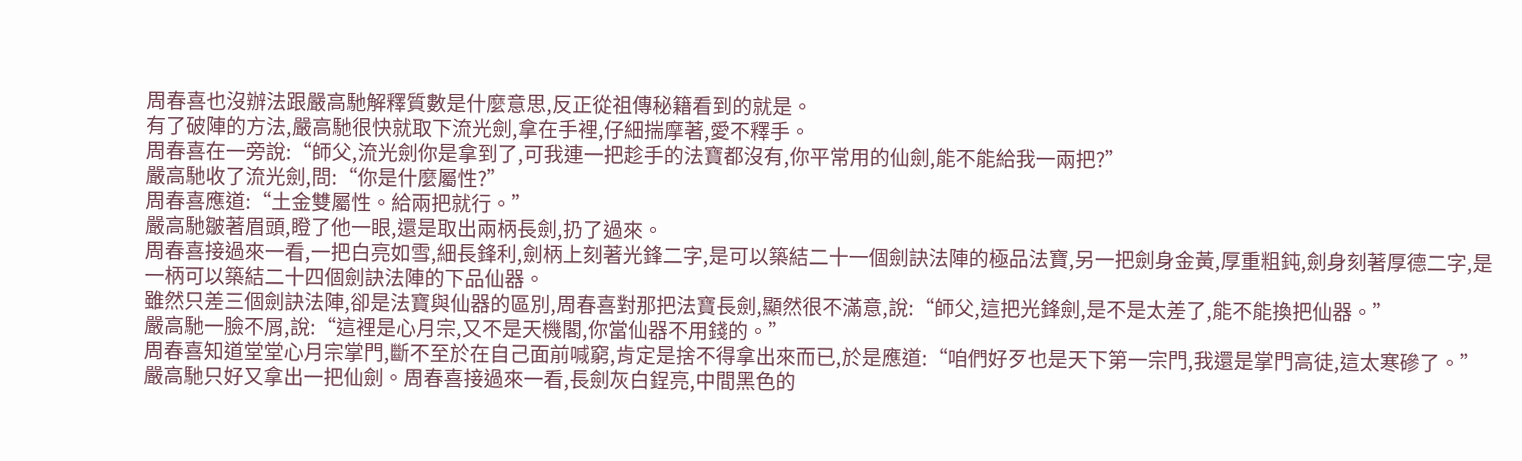周春喜也沒辦法跟嚴高馳解釋質數是什麼意思,反正從祖傳秘籍看到的就是。
有了破陣的方法,嚴高馳很快就取下流光劍,拿在手裡,仔細揣摩著,愛不釋手。
周春喜在一旁說:“師父,流光劍你是拿到了,可我連一把趁手的法寶都沒有,你平常用的仙劍,能不能給我一兩把?”
嚴高馳收了流光劍,問:“你是什麼屬性?”
周春喜應道:“土金雙屬性。給兩把就行。”
嚴高馳皺著眉頭,瞪了他一眼,還是取出兩柄長劍,扔了過來。
周春喜接過來一看,一把白亮如雪,細長鋒利,劍柄上刻著光鋒二字,是可以築結二十一個劍訣法陣的極品法寶,另一把劍身金黃,厚重粗鈍,劍身刻著厚德二字,是一柄可以築結二十四個劍訣法陣的下品仙器。
雖然只差三個劍訣法陣,卻是法寶與仙器的區別,周春喜對那把法寶長劍,顯然很不滿意,說:“師父,這把光鋒劍,是不是太差了,能不能換把仙器。”
嚴高馳一臉不屑,說:“這裡是心月宗,又不是天機閣,你當仙器不用錢的。”
周春喜知道堂堂心月宗掌門,斷不至於在自己面前喊窮,肯定是捨不得拿出來而已,於是應道:“咱們好歹也是天下第一宗門,我還是掌門高徒,這太寒磣了。”
嚴高馳只好又拿出一把仙劍。周春喜接過來一看,長劍灰白鋥亮,中間黑色的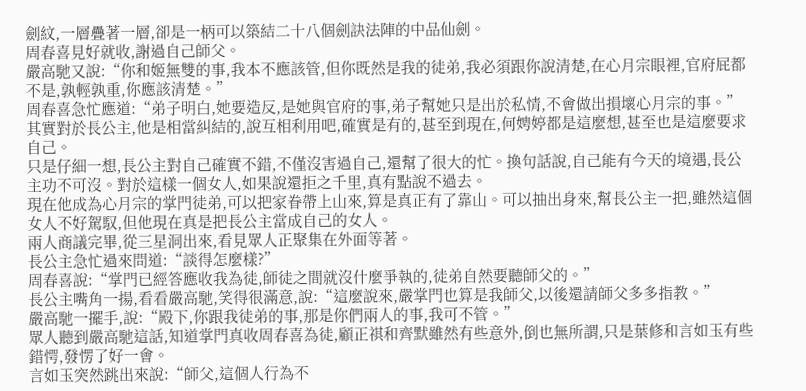劍紋,一層疊著一層,卻是一柄可以築結二十八個劍訣法陣的中品仙劍。
周春喜見好就收,謝過自己師父。
嚴高馳又說:“你和姬無雙的事,我本不應該管,但你既然是我的徒弟,我必須跟你說清楚,在心月宗眼裡,官府屁都不是,孰輕孰重,你應該清楚。”
周春喜急忙應道:“弟子明白,她要造反,是她與官府的事,弟子幫她只是出於私情,不會做出損壞心月宗的事。”
其實對於長公主,他是相當糾結的,說互相利用吧,確實是有的,甚至到現在,何娉婷都是這麼想,甚至也是這麼要求自己。
只是仔細一想,長公主對自己確實不錯,不僅沒害過自己,還幫了很大的忙。換句話說,自己能有今天的境遇,長公主功不可沒。對於這樣一個女人,如果說還拒之千里,真有點說不過去。
現在他成為心月宗的掌門徒弟,可以把家眷帶上山來,算是真正有了靠山。可以抽出身來,幫長公主一把,雖然這個女人不好駕馭,但他現在真是把長公主當成自己的女人。
兩人商議完畢,從三星洞出來,看見眾人正聚集在外面等著。
長公主急忙過來問道:“談得怎麼樣?”
周春喜說:“掌門已經答應收我為徒,師徒之間就沒什麼爭執的,徒弟自然要聽師父的。”
長公主嘴角一揚,看看嚴高馳,笑得很滿意,說:“這麼說來,嚴掌門也算是我師父,以後還請師父多多指教。”
嚴高馳一擺手,說:“殿下,你跟我徒弟的事,那是你們兩人的事,我可不管。”
眾人聽到嚴高馳這話,知道掌門真收周春喜為徒,顧正祺和齊默雖然有些意外,倒也無所謂,只是葉修和言如玉有些錯愕,發愣了好一會。
言如玉突然跳出來說:“師父,這個人行為不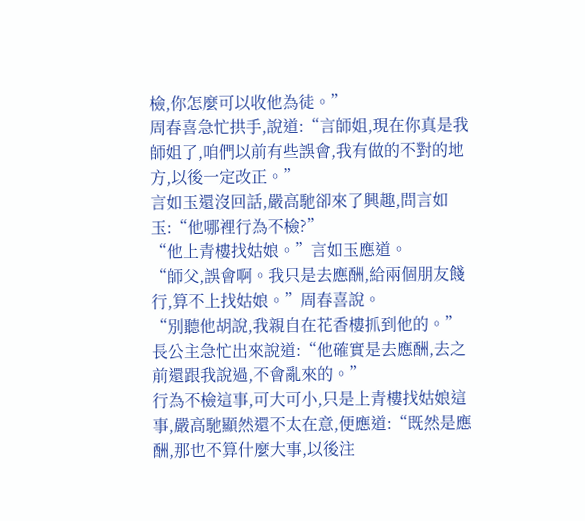檢,你怎麼可以收他為徒。”
周春喜急忙拱手,說道:“言師姐,現在你真是我師姐了,咱們以前有些誤會,我有做的不對的地方,以後一定改正。”
言如玉還沒回話,嚴高馳卻來了興趣,問言如玉:“他哪裡行為不檢?”
“他上青樓找姑娘。”言如玉應道。
“師父,誤會啊。我只是去應酬,給兩個朋友餞行,算不上找姑娘。”周春喜說。
“別聽他胡說,我親自在花香樓抓到他的。”
長公主急忙出來說道:“他確實是去應酬,去之前還跟我說過,不會亂來的。”
行為不檢這事,可大可小,只是上青樓找姑娘這事,嚴高馳顯然還不太在意,便應道:“既然是應酬,那也不算什麼大事,以後注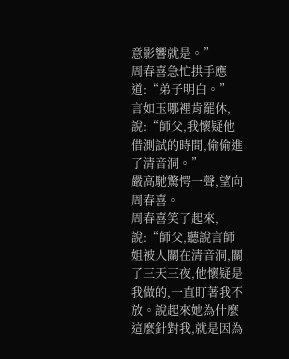意影響就是。”
周春喜急忙拱手應道:“弟子明白。”
言如玉哪裡肯罷休,說:“師父,我懷疑他借測試的時間,偷偷進了清音洞。”
嚴高馳驚愕一聲,望向周春喜。
周春喜笑了起來,說:“師父,聽說言師姐被人關在清音洞,關了三天三夜,他懷疑是我做的,一直盯著我不放。說起來她為什麼這麼針對我,就是因為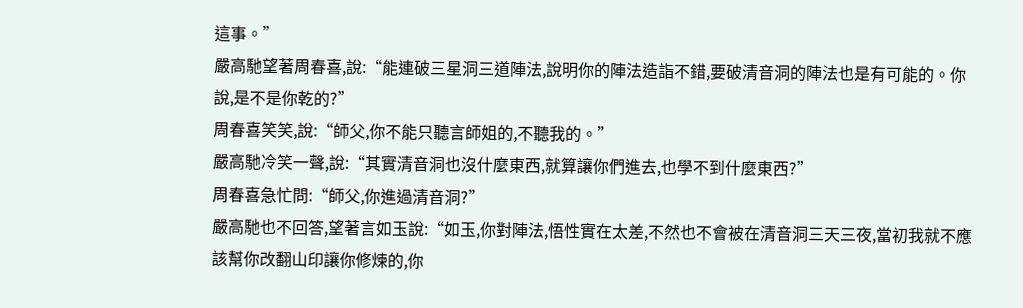這事。”
嚴高馳望著周春喜,說:“能連破三星洞三道陣法,說明你的陣法造詣不錯,要破清音洞的陣法也是有可能的。你說,是不是你乾的?”
周春喜笑笑,說:“師父,你不能只聽言師姐的,不聽我的。”
嚴高馳冷笑一聲,說:“其實清音洞也沒什麼東西,就算讓你們進去,也學不到什麼東西?”
周春喜急忙問:“師父,你進過清音洞?”
嚴高馳也不回答,望著言如玉說:“如玉,你對陣法,悟性實在太差,不然也不會被在清音洞三天三夜,當初我就不應該幫你改翻山印讓你修煉的,你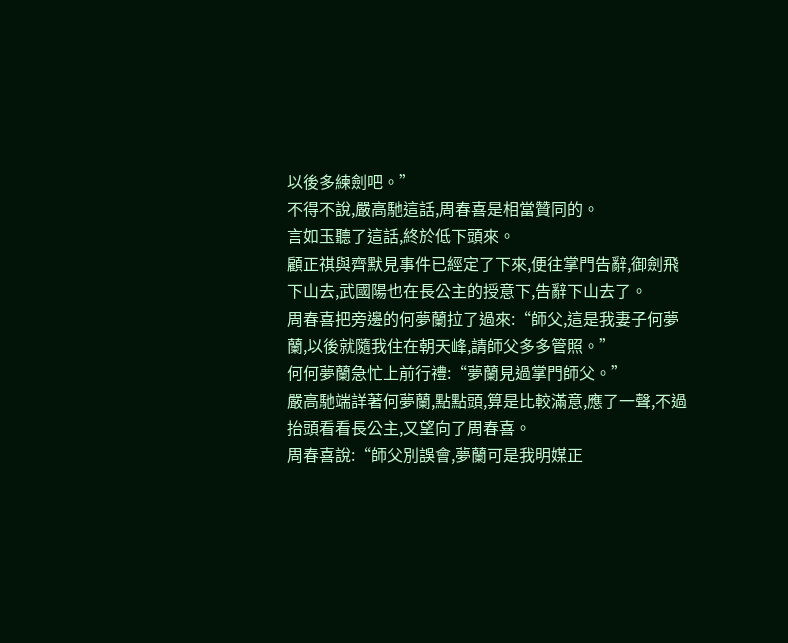以後多練劍吧。”
不得不說,嚴高馳這話,周春喜是相當贊同的。
言如玉聽了這話,終於低下頭來。
顧正祺與齊默見事件已經定了下來,便往掌門告辭,御劍飛下山去,武國陽也在長公主的授意下,告辭下山去了。
周春喜把旁邊的何夢蘭拉了過來:“師父,這是我妻子何夢蘭,以後就隨我住在朝天峰,請師父多多管照。”
何何夢蘭急忙上前行禮:“夢蘭見過掌門師父。”
嚴高馳端詳著何夢蘭,點點頭,算是比較滿意,應了一聲,不過抬頭看看長公主,又望向了周春喜。
周春喜說:“師父別誤會,夢蘭可是我明媒正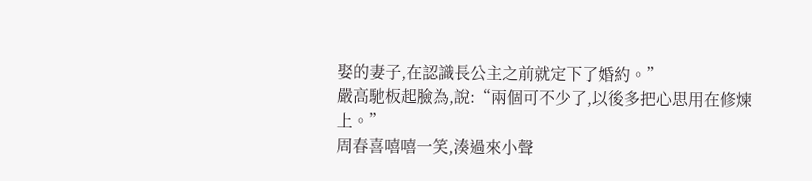娶的妻子,在認識長公主之前就定下了婚約。”
嚴高馳板起臉為,說:“兩個可不少了,以後多把心思用在修煉上。”
周春喜嘻嘻一笑,湊過來小聲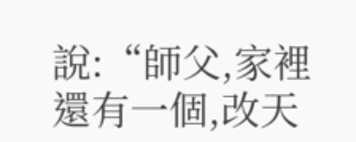說:“師父,家裡還有一個,改天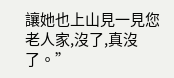讓她也上山見一見您老人家,沒了,真沒了。”